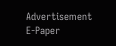Advertisement
E-Paper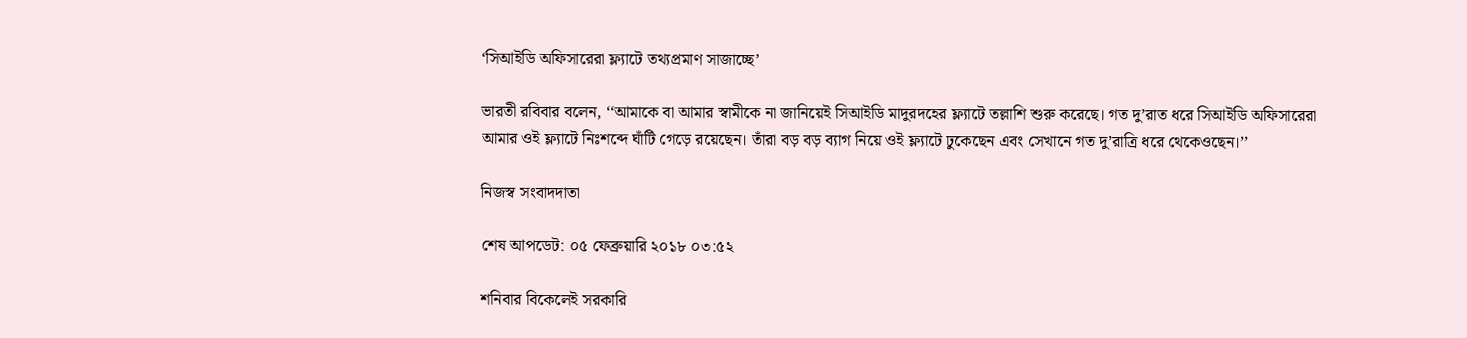‘সিআইডি অফিসারেরা ফ্ল্যাটে তথ্যপ্রমাণ সাজাচ্ছে’

ভারতী রবিবার বলেন, ‘‘আমাকে বা আমার স্বামীকে না জানিয়েই সিআইডি মাদুরদহের ফ্ল্যাটে তল্লাশি শুরু করেছে। গত দু’রাত ধরে সিআইডি অফিসারেরা আমার ওই ফ্ল্যাটে নিঃশব্দে ঘাঁটি গেড়ে রয়েছেন। তাঁরা বড় বড় ব্যাগ নিয়ে ওই ফ্ল্যাটে ঢুকেছেন এবং সেখানে গত দু’রাত্রি ধরে থেকেওছেন।’’

নিজস্ব সংবাদদাতা

শেষ আপডেট: ০৫ ফেব্রুয়ারি ২০১৮ ০৩:৫২

শনিবার বিকেলেই সরকারি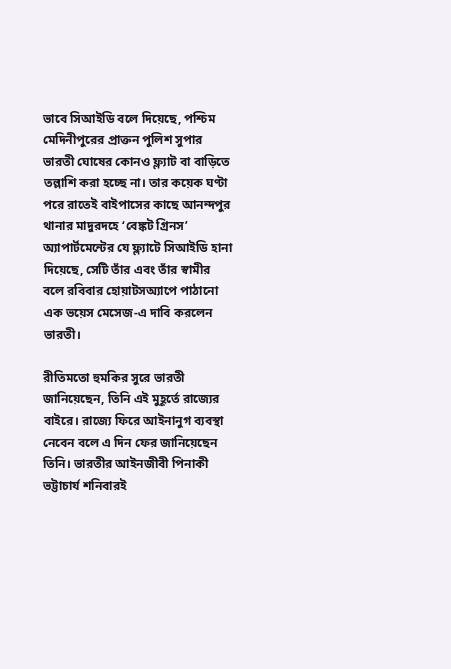ভাবে সিআইডি বলে দিয়েছে, পশ্চিম মেদিনীপুরের প্রাক্তন পুলিশ সুপার ভারতী ঘোষের কোনও ফ্ল্যাট বা বাড়িতে তল্লাশি করা হচ্ছে না। তার কয়েক ঘণ্টা পরে রাতেই বাইপাসের কাছে আনন্দপুর থানার মাদুরদহে ‘বেঙ্কট গ্রিনস’ অ্যাপার্টমেন্টের যে ফ্ল্যাটে সিআইডি হানা দিয়েছে, সেটি তাঁর এবং তাঁর স্বামীর বলে রবিবার হোয়াটসঅ্যাপে পাঠানো এক ভয়েস মেসেজ-এ দাবি করলেন ভারতী।

রীতিমতো হুমকির সুরে ভারতী জানিয়েছেন, তিনি এই মুহূর্তে রাজ্যের বাইরে। রাজ্যে ফিরে আইনানুগ ব্যবস্থা নেবেন বলে এ দিন ফের জানিয়েছেন তিনি। ভারতীর আইনজীবী পিনাকী ভট্টাচার্য শনিবারই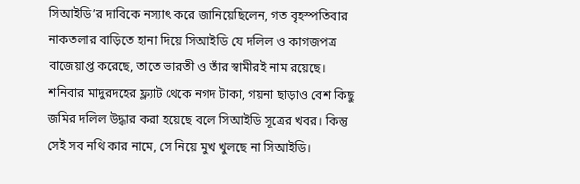সিআইডি’র দাবিকে নস্যাৎ করে জানিয়েছিলেন, গত বৃহস্পতিবার নাকতলার বাড়িতে হানা দিয়ে সিআইডি যে দলিল ও কাগজপত্র বাজেয়াপ্ত করেছে, তাতে ভারতী ও তাঁর স্বামীরই নাম রয়েছে। শনিবার মাদুরদহের ফ্ল্যাট থেকে নগদ টাকা, গয়না ছাড়াও বেশ কিছু জমির দলিল উদ্ধার করা হয়েছে বলে সিআইডি সূত্রের খবর। কিন্তু সেই সব নথি কার নামে, সে নিয়ে মুখ খুলছে না সিআইডি।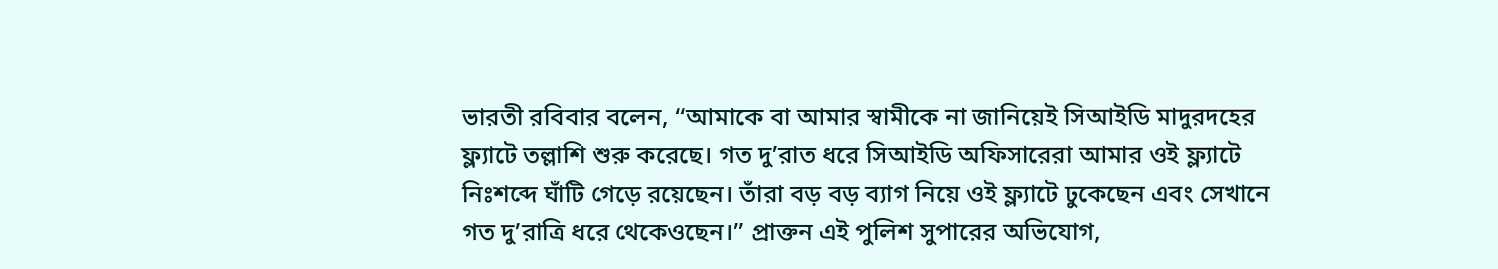ভারতী রবিবার বলেন, ‘‘আমাকে বা আমার স্বামীকে না জানিয়েই সিআইডি মাদুরদহের ফ্ল্যাটে তল্লাশি শুরু করেছে। গত দু’রাত ধরে সিআইডি অফিসারেরা আমার ওই ফ্ল্যাটে নিঃশব্দে ঘাঁটি গেড়ে রয়েছেন। তাঁরা বড় বড় ব্যাগ নিয়ে ওই ফ্ল্যাটে ঢুকেছেন এবং সেখানে গত দু’রাত্রি ধরে থেকেওছেন।’’ প্রাক্তন এই পুলিশ সুপারের অভিযোগ,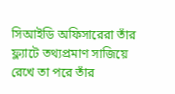সিআইডি অফিসারেরা তাঁর ফ্ল্যাটে তথ্যপ্রমাণ সাজিয়ে রেখে তা পরে তাঁর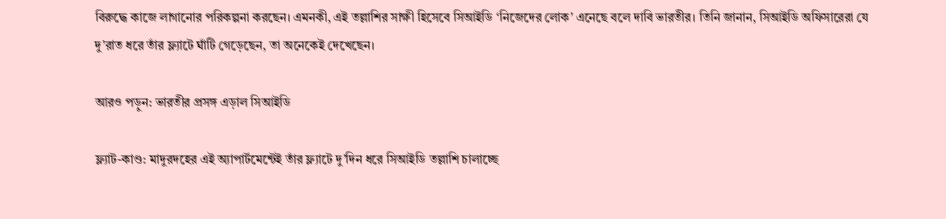বিরুদ্ধে কাজে লাগানোর পরিকল্পনা করছেন। এমনকী, এই তল্লাশির সাক্ষী হিসেবে সিআইডি ‘নিজেদের লোক’ এনেছে বলে দাবি ভারতীর। তিনি জানান, সিআইডি অফিসারেরা যে দু’রাত ধরে তাঁর ফ্ল্যাটে ঘাঁটি গেড়েছেন, তা অনেকেই দেখেছেন।

আরও পড়ুন: ভারতীর প্রসঙ্গ এড়াল সিআইডি

ফ্ল্যাট-কাণ্ড: মাদুরদহের এই অ্যাপার্টমেন্টেই তাঁর ফ্ল্যাটে দু’দিন ধরে সিআইডি তল্লাশি চালাচ্ছে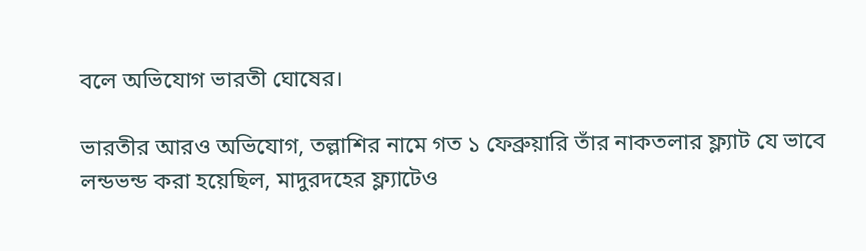বলে অভিযোগ ভারতী ঘোষের।

ভারতীর আরও অভিযোগ, তল্লাশির নামে গত ১ ফেব্রুয়ারি তাঁর নাকতলার ফ্ল্যাট যে ভাবে লন্ডভন্ড করা হয়েছিল, মাদুরদহের ফ্ল্যাটেও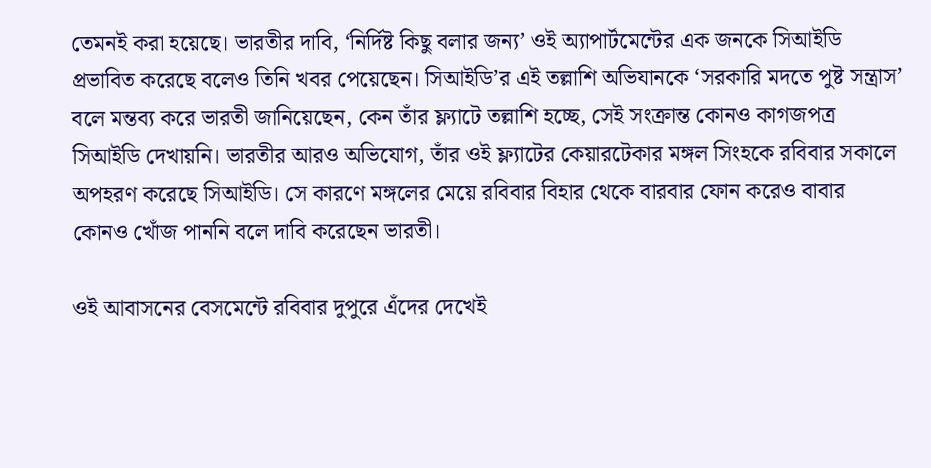তেমনই করা হয়েছে। ভারতীর দাবি, ‘নির্দিষ্ট কিছু বলার জন্য’ ওই অ্যাপার্টমেন্টের এক জনকে সিআইডি প্রভাবিত করেছে বলেও তিনি খবর পেয়েছেন। সিআইডি’র এই তল্লাশি অভিযানকে ‘সরকারি মদতে পুষ্ট সন্ত্রাস’ বলে মন্তব্য করে ভারতী জানিয়েছেন, কেন তাঁর ফ্ল্যাটে তল্লাশি হচ্ছে, সেই সংক্রান্ত কোনও কাগজপত্র সিআইডি দেখায়নি। ভারতীর আরও অভিযোগ, তাঁর ওই ফ্ল্যাটের কেয়ারটেকার মঙ্গল সিংহকে রবিবার সকালে অপহরণ করেছে সিআইডি। সে কারণে মঙ্গলের মেয়ে রবিবার বিহার থেকে বারবার ফোন করেও বাবার কোনও খোঁজ পাননি বলে দাবি করেছেন ভারতী।

ওই আবাসনের বেসমেন্টে রবিবার দুপুরে এঁদের দেখেই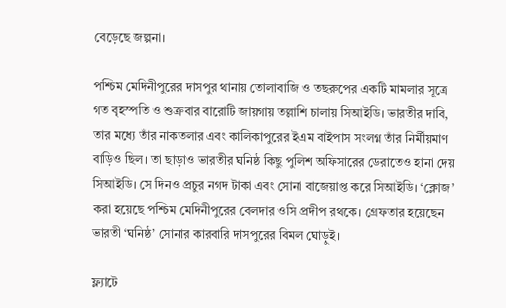বেড়েছে জল্পনা।

পশ্চিম মেদিনীপুরের দাসপুর থানায় তোলাবাজি ও তছরুপের একটি মামলার সূত্রে গত বৃহস্পতি ও শুক্রবার বারোটি জায়গায় তল্লাশি চালায় সিআইডি। ভারতীর দাবি, তার মধ্যে তাঁর নাকতলার এবং কালিকাপুরের ইএম বাইপাস সংলগ্ন তাঁর নির্মীয়মাণ বাড়িও ছিল। তা ছাড়াও ভারতীর ঘনিষ্ঠ কিছু পুলিশ অফিসারের ডেরাতেও হানা দেয় সিআইডি। সে দিনও প্রচুর নগদ টাকা এবং সোনা বাজেয়াপ্ত করে সিআইডি। ‘ক্লোজ’ করা হয়েছে পশ্চিম মেদিনীপুরের বেলদার ওসি প্রদীপ রথকে। গ্রেফতার হয়েছেন ভারতী ‘ঘনিষ্ঠ’ সোনার কারবারি দাসপুরের বিমল ঘোড়ুই।

ফ্ল্যাটে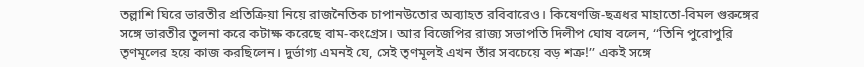তল্লাশি ঘিরে ভারতীর প্রতিক্রিয়া নিয়ে রাজনৈতিক চাপানউতোর অব্যাহত রবিবারেও। কিষেণজি-ছত্রধর মাহাতো-বিমল গুরুঙ্গের সঙ্গে ভারতীর তুলনা করে কটাক্ষ করেছে বাম-কংগ্রেস। আর বিজেপির রাজ্য সভাপতি দিলীপ ঘোষ বলেন, ‘‘তিনি পুরোপুরি তৃণমূলের হয়ে কাজ করছিলেন। দুর্ভাগ্য এমনই যে, সেই তৃণমূলই এখন তাঁর সবচেয়ে বড় শত্রু!’’ একই সঙ্গে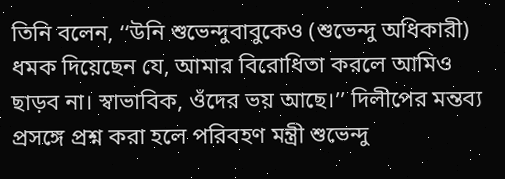তিনি বলেন, ‘‘উনি শুভেন্দুবাবুকেও (শুভেন্দু অধিকারী) ধমক দিয়েছেন যে, আমার বিরোধিতা করলে আমিও ছাড়ব না। স্বাভাবিক, ওঁদের ভয় আছে।’’ দিলীপের মন্তব্য প্রসঙ্গে প্রশ্ন করা হলে পরিবহণ মন্ত্রী শুভেন্দু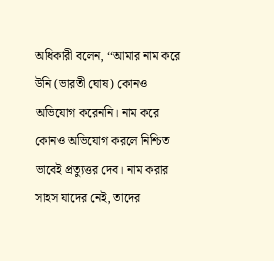অধিকারী বলেন, ‘‘আমার নাম করে উনি (ভারতী ঘোষ) কোনও অভিযোগ করেননি। নাম করে কোনও অভিযোগ করলে নিশ্চিত ভাবেই প্রত্যুত্তর দেব। নাম করার সাহস যাদের নেই, তাদের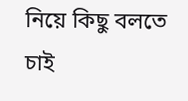নিয়ে কিছু বলতে চাই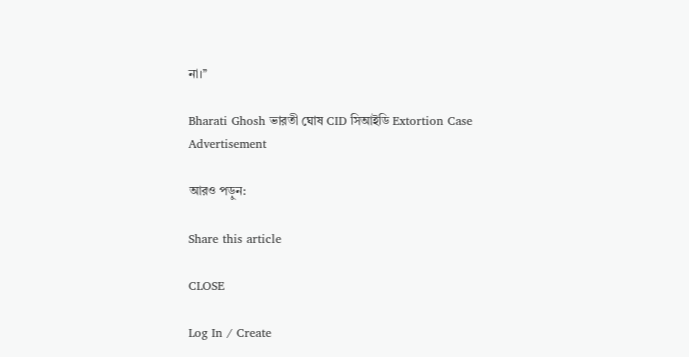না।’’

Bharati Ghosh ভারতী ঘোষ CID সিআইডি Extortion Case
Advertisement

আরও পড়ুন:

Share this article

CLOSE

Log In / Create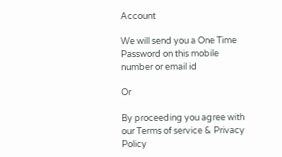Account

We will send you a One Time Password on this mobile number or email id

Or

By proceeding you agree with our Terms of service & Privacy Policy